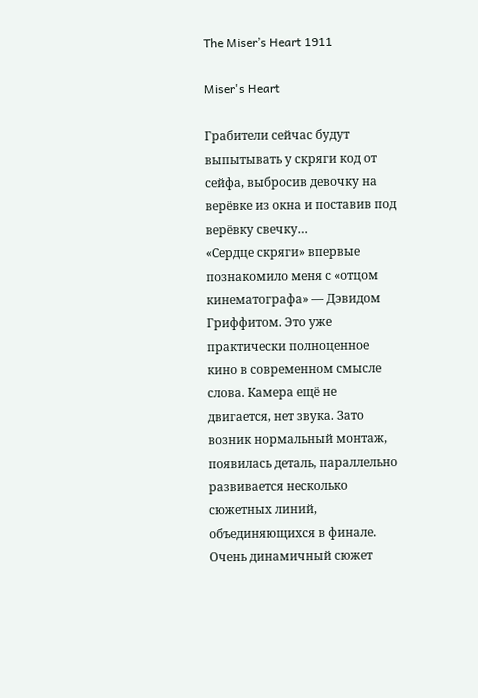The Miser’s Heart 1911

Miser's Heart

Грабители сейчас будут выпытывать у скряги код от сейфа, выбросив девочку на верёвке из окна и поставив под верёвку свечку…
«Сердце скряги» впервые познакомило меня с «отцом кинематографа» — Дэвидом Гриффитом. Это уже практически полноценное кино в современном смысле слова. Камера ещё не двигается, нет звука. Зато возник нормальный монтаж, появилась деталь, параллельно развивается несколько сюжетных линий, объединяющихся в финале. Очень динамичный сюжет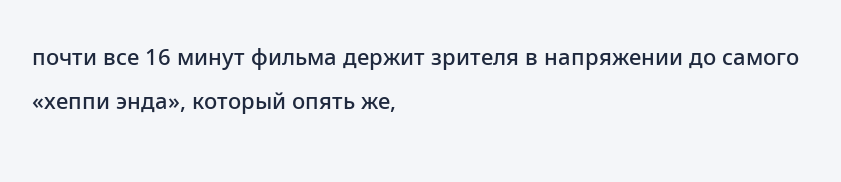почти все 16 минут фильма держит зрителя в напряжении до самого «хеппи энда», который опять же,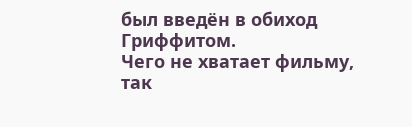был введён в обиход Гриффитом.
Чего не хватает фильму, так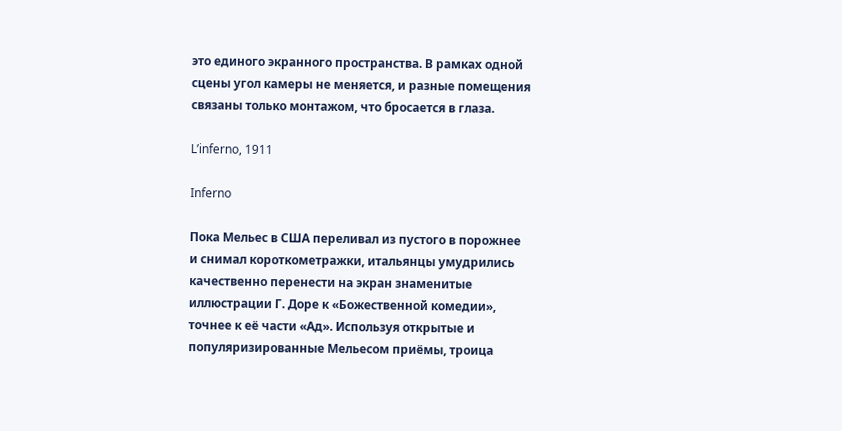это единого экранного пространства. В рамках одной сцены угол камеры не меняется, и разные помещения связаны только монтажом, что бросается в глаза.

L’inferno, 1911

Inferno

Пока Мельес в США переливал из пустого в порожнее и снимал короткометражки, итальянцы умудрились качественно перенести на экран знаменитые иллюстрации Г. Доре к «Божественной комедии», точнее к её части «Ад». Используя открытые и популяризированные Мельесом приёмы, троица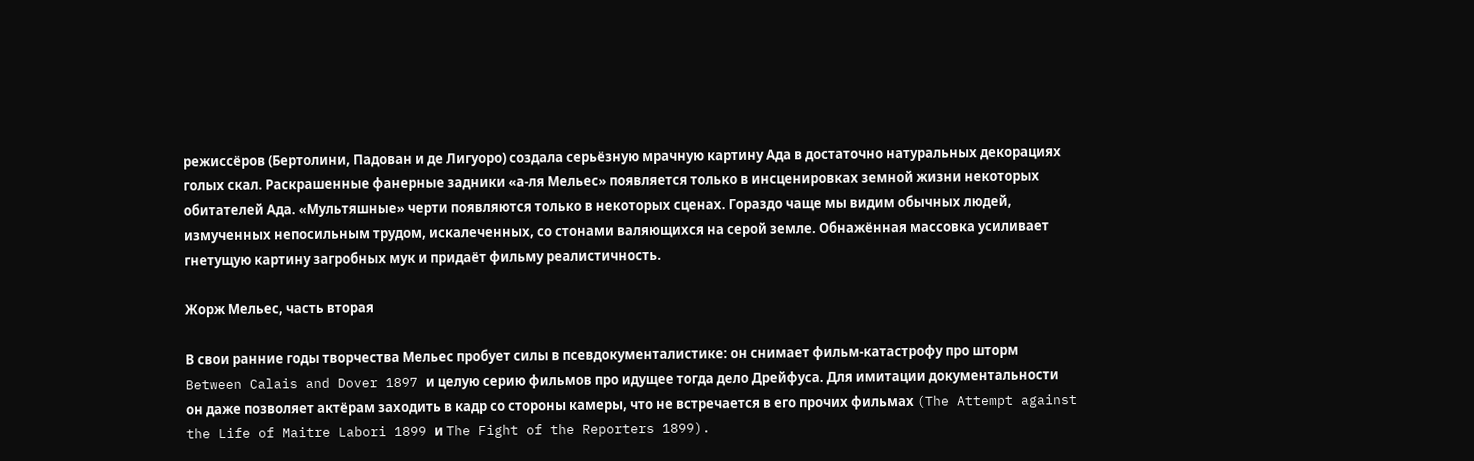режиссёров (Бертолини, Падован и де Лигуоро) создала серьёзную мрачную картину Ада в достаточно натуральных декорациях голых скал. Раскрашенные фанерные задники «а-ля Мельес» появляется только в инсценировках земной жизни некоторых обитателей Ада. «Мультяшные» черти появляются только в некоторых сценах. Гораздо чаще мы видим обычных людей, измученных непосильным трудом, искалеченных, со стонами валяющихся на серой земле. Обнажённая массовка усиливает гнетущую картину загробных мук и придаёт фильму реалистичность.

Жорж Мельес, часть вторая

В свои ранние годы творчества Мельес пробует силы в псевдокументалистике: он снимает фильм-катастрофу про шторм Between Calais and Dover 1897 и целую серию фильмов про идущее тогда дело Дрейфуса. Для имитации документальности он даже позволяет актёрам заходить в кадр со стороны камеры, что не встречается в его прочих фильмах (The Attempt against the Life of Maitre Labori 1899 и The Fight of the Reporters 1899).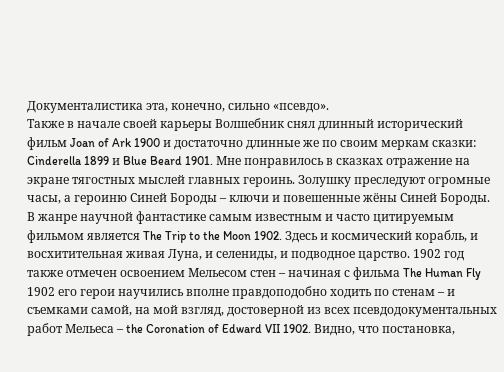Документалистика эта, конечно, сильно «псевдо».
Также в начале своей карьеры Волшебник снял длинный исторический фильм Joan of Ark 1900 и достаточно длинные же по своим меркам сказки: Cinderella 1899 и Blue Beard 1901. Мне понравилось в сказках отражение на экране тягостных мыслей главных героинь. Золушку преследуют огромные часы, а героиню Синей Бороды – ключи и повешенные жёны Синей Бороды. В жанре научной фантастике самым известным и часто цитируемым фильмом является The Trip to the Moon 1902. Здесь и космический корабль, и восхитительная живая Луна, и селениды, и подводное царство. 1902 год также отмечен освоением Мельесом стен – начиная с фильма The Human Fly 1902 его герои научились вполне правдоподобно ходить по стенам – и съемками самой, на мой взгляд, достоверной из всех псевдодокументальных работ Мельеса – the Coronation of Edward VII 1902. Видно, что постановка,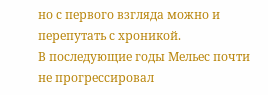но с первого взгляда можно и перепутать с хроникой.
В последующие годы Мельес почти не прогрессировал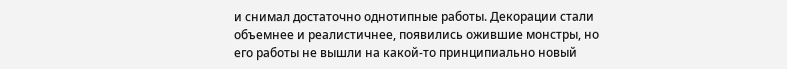и снимал достаточно однотипные работы. Декорации стали объемнее и реалистичнее, появились ожившие монстры, но его работы не вышли на какой-то принципиально новый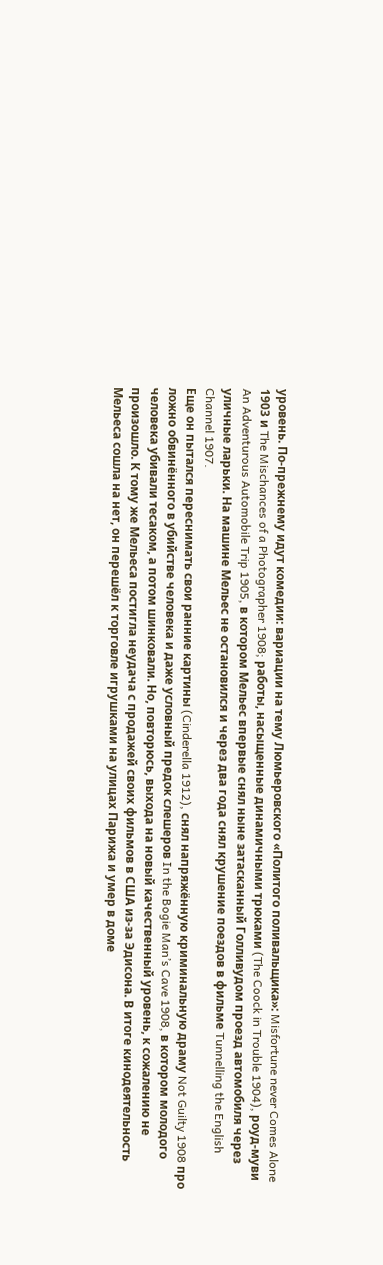уровень. По-прежнему идут комедии: вариации на тему Люмьеровского «Политого поливальщика»: Misfortune never Comes Alone 1903 и The Mischances of a Photographer 1908; работы, насыщенные динамичными трюками (The Coock in Trouble 1904), роуд-муви An Adventurous Automobile Trip 1905, в котором Мельес впервые снял ныне затасканный Голливудом проезд автомобиля через уличные ларьки. На машине Мельес не остановился и через два года снял крушение поездов в фильме Tunnelling the English Channel 1907.
Еще он пытался переснимать свои ранние картины (Cinderella 1912), снял напряжённую криминальную драму Not Guilty 1908 про ложно обвинённого в убийстве человека и даже условный предок слешеров In the Bogie Man’s Cave 1908, в котором молодого человека убивали тесаком, а потом шинковали. Но, повторюсь, выхода на новый качественный уровень, к сожалению не произошло. К тому же Мельеса постигла неудача с продажей своих фильмов в США из-за Эдисона. В итоге кинодеятельность Мельеса сошла на нет, он перешёл к торговле игрушками на улицах Парижа и умер в доме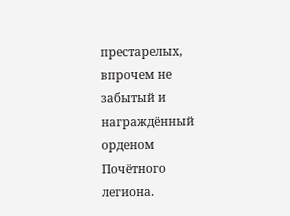престарелых, впрочем не забытый и награждённый орденом Почётного легиона.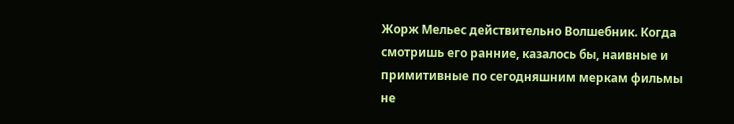Жорж Мельес действительно Волшебник. Когда смотришь его ранние, казалось бы, наивные и примитивные по сегодняшним меркам фильмы не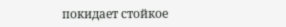покидает стойкое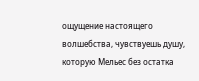ощущение настоящего волшебства, чувствуешь душу, которую Мельес без остатка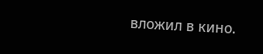вложил в кино.